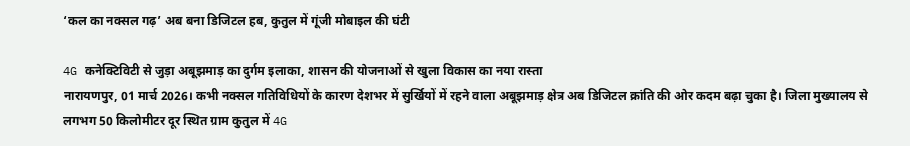‘कल का नक्सल गढ़’ अब बना डिजिटल हब, कुतुल में गूंजी मोबाइल की घंटी

4G कनेक्टिविटी से जुड़ा अबूझमाड़ का दुर्गम इलाका, शासन की योजनाओं से खुला विकास का नया रास्ता
नारायणपुर, 01 मार्च 2026। कभी नक्सल गतिविधियों के कारण देशभर में सुर्खियों में रहने वाला अबूझमाड़ क्षेत्र अब डिजिटल क्रांति की ओर कदम बढ़ा चुका है। जिला मुख्यालय से लगभग 50 किलोमीटर दूर स्थित ग्राम कुतुल में 4G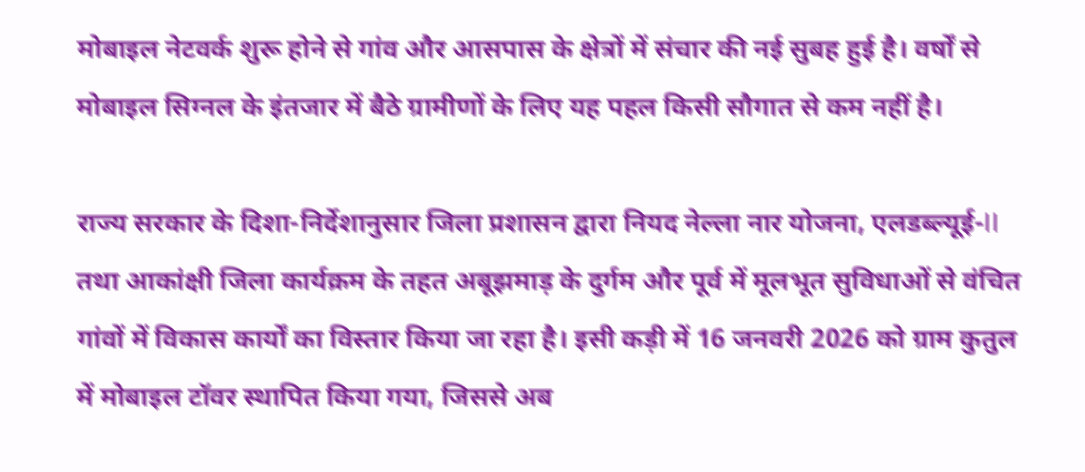मोबाइल नेटवर्क शुरू होने से गांव और आसपास के क्षेत्रों में संचार की नई सुबह हुई है। वर्षों से मोबाइल सिग्नल के इंतजार में बैठे ग्रामीणों के लिए यह पहल किसी सौगात से कम नहीं है।

राज्य सरकार के दिशा-निर्देशानुसार जिला प्रशासन द्वारा नियद नेल्ला नार योजना, एलडब्ल्यूई-II तथा आकांक्षी जिला कार्यक्रम के तहत अबूझमाड़ के दुर्गम और पूर्व में मूलभूत सुविधाओं से वंचित गांवों में विकास कार्यों का विस्तार किया जा रहा है। इसी कड़ी में 16 जनवरी 2026 को ग्राम कुतुल में मोबाइल टॉवर स्थापित किया गया, जिससे अब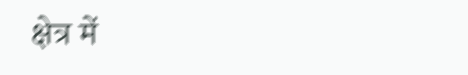क्षेत्र में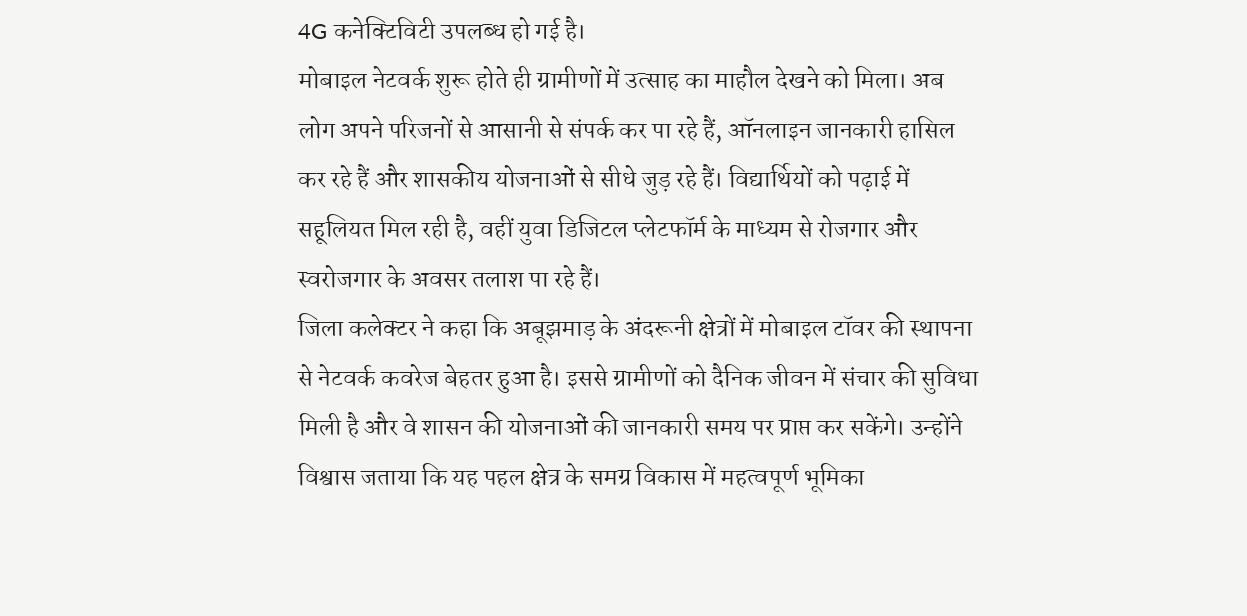4G कनेक्टिविटी उपलब्ध हो गई है।
मोबाइल नेटवर्क शुरू होते ही ग्रामीणों में उत्साह का माहौल देखने को मिला। अब लोग अपने परिजनों से आसानी से संपर्क कर पा रहे हैं, ऑनलाइन जानकारी हासिल कर रहे हैं और शासकीय योजनाओं से सीधे जुड़ रहे हैं। विद्यार्थियों को पढ़ाई में सहूलियत मिल रही है, वहीं युवा डिजिटल प्लेटफॉर्म के माध्यम से रोजगार और स्वरोजगार के अवसर तलाश पा रहे हैं।
जिला कलेक्टर ने कहा कि अबूझमाड़ के अंदरूनी क्षेत्रों में मोबाइल टॉवर की स्थापना से नेटवर्क कवरेज बेहतर हुआ है। इससे ग्रामीणों को दैनिक जीवन में संचार की सुविधा मिली है और वे शासन की योजनाओं की जानकारी समय पर प्राप्त कर सकेंगे। उन्होंने विश्वास जताया कि यह पहल क्षेत्र के समग्र विकास में महत्वपूर्ण भूमिका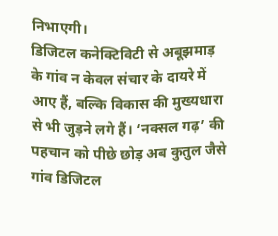निभाएगी।
डिजिटल कनेक्टिविटी से अबूझमाड़ के गांव न केवल संचार के दायरे में आए हैं, बल्कि विकास की मुख्यधारा से भी जुड़ने लगे हैं। ‘नक्सल गढ़’ की पहचान को पीछे छोड़ अब कुतुल जैसे गांव डिजिटल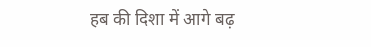हब की दिशा में आगे बढ़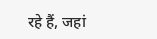रहे हैं, जहां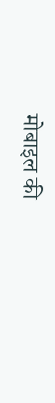मोबाइल की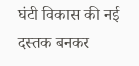घंटी विकास की नई दस्तक बनकर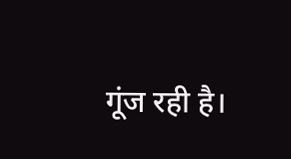गूंज रही है।